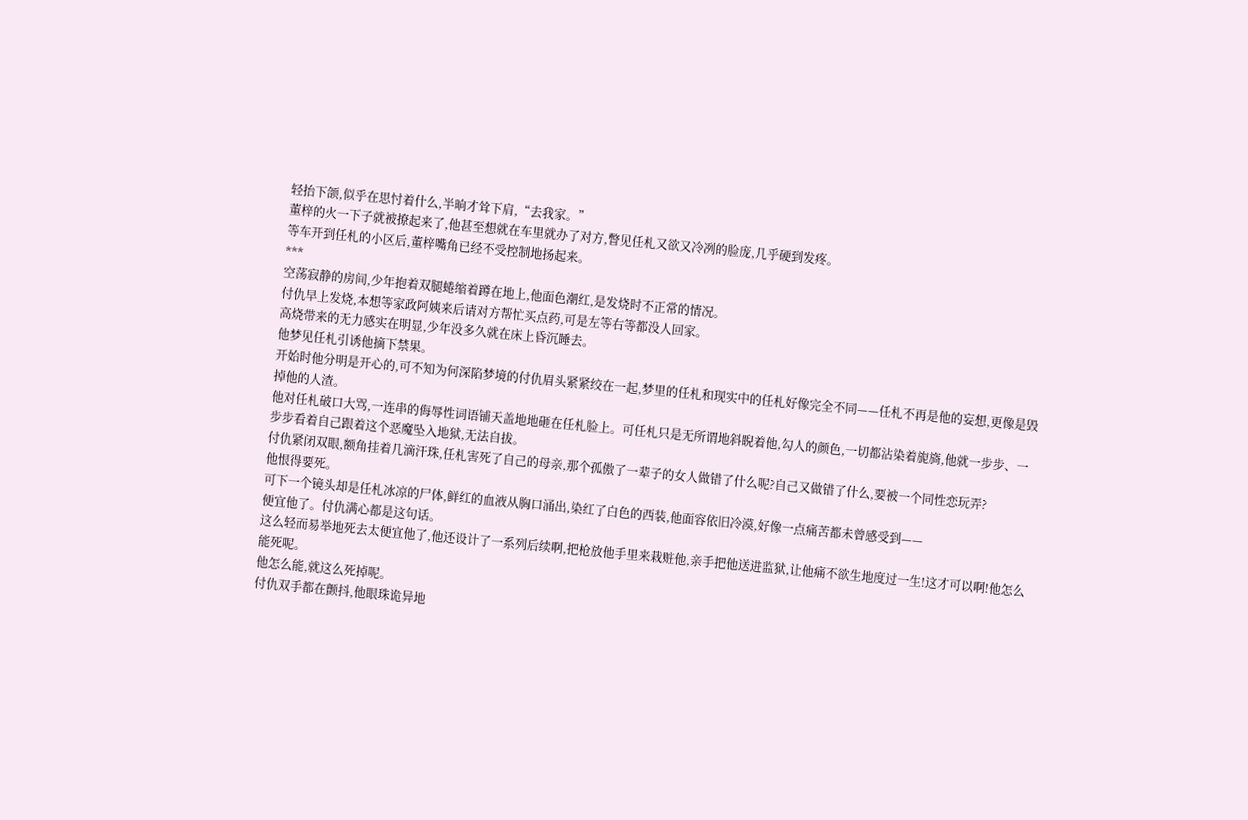轻抬下颌,似乎在思忖着什么,半晌才耸下肩,“去我家。”
董梓的火一下子就被撩起来了,他甚至想就在车里就办了对方,瞥见任札又欲又冷冽的脸庞,几乎硬到发疼。
等车开到任札的小区后,董梓嘴角已经不受控制地扬起来。
***
空荡寂静的房间,少年抱着双腿蜷缩着蹲在地上,他面色潮红,是发烧时不正常的情况。
付仇早上发烧,本想等家政阿姨来后请对方帮忙买点药,可是左等右等都没人回家。
高烧带来的无力感实在明显,少年没多久就在床上昏沉睡去。
他梦见任札引诱他摘下禁果。
开始时他分明是开心的,可不知为何深陷梦境的付仇眉头紧紧绞在一起,梦里的任札和现实中的任札好像完全不同——任札不再是他的妄想,更像是毁掉他的人渣。
他对任札破口大骂,一连串的侮辱性词语铺天盖地地砸在任札脸上。可任札只是无所谓地斜睨着他,勾人的颜色,一切都沾染着旎旖,他就一步步、一步步看着自己跟着这个恶魔坠入地狱,无法自拔。
付仇紧闭双眼,额角挂着几滴汗珠,任札害死了自己的母亲,那个孤傲了一辈子的女人做错了什么呢?自己又做错了什么,要被一个同性恋玩弄?
他恨得要死。
可下一个镜头却是任札冰凉的尸体,鲜红的血液从胸口涌出,染红了白色的西装,他面容依旧冷漠,好像一点痛苦都未曾感受到——
便宜他了。付仇满心都是这句话。
这么轻而易举地死去太便宜他了,他还设计了一系列后续啊,把枪放他手里来栽赃他,亲手把他送进监狱,让他痛不欲生地度过一生!这才可以啊!他怎么能死呢。
他怎么能,就这么死掉呢。
付仇双手都在颤抖,他眼珠诡异地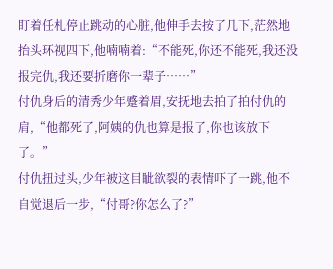盯着任札停止跳动的心脏,他伸手去按了几下,茫然地抬头环视四下,他喃喃着:“不能死,你还不能死,我还没报完仇,我还要折磨你一辈子……”
付仇身后的清秀少年蹙着眉,安抚地去拍了拍付仇的肩,“他都死了,阿姨的仇也算是报了,你也该放下了。”
付仇扭过头,少年被这目眦欲裂的表情吓了一跳,他不自觉退后一步,“付哥?你怎么了?”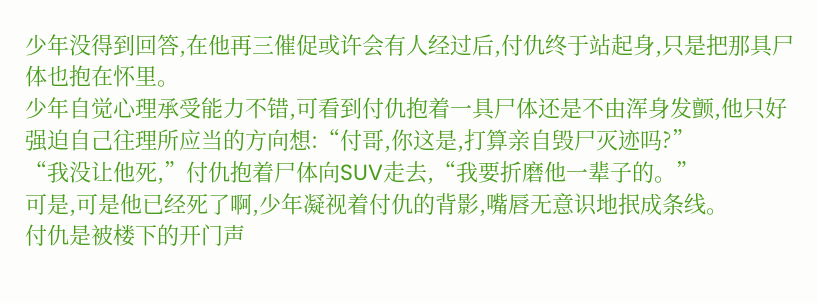少年没得到回答,在他再三催促或许会有人经过后,付仇终于站起身,只是把那具尸体也抱在怀里。
少年自觉心理承受能力不错,可看到付仇抱着一具尸体还是不由浑身发颤,他只好强迫自己往理所应当的方向想:“付哥,你这是,打算亲自毁尸灭迹吗?”
“我没让他死,”付仇抱着尸体向SUV走去,“我要折磨他一辈子的。”
可是,可是他已经死了啊,少年凝视着付仇的背影,嘴唇无意识地抿成条线。
付仇是被楼下的开门声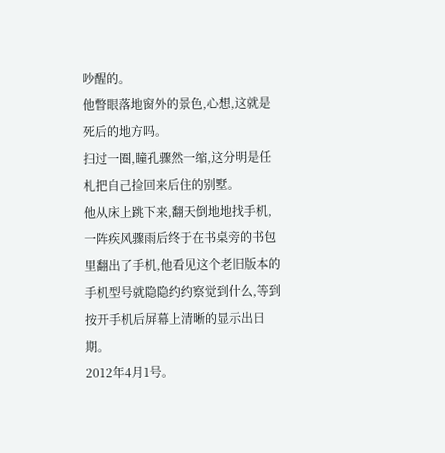吵醒的。
他瞥眼落地窗外的景色,心想,这就是死后的地方吗。
扫过一圈,瞳孔骤然一缩,这分明是任札把自己捡回来后住的别墅。
他从床上跳下来,翻天倒地地找手机,一阵疾风骤雨后终于在书桌旁的书包里翻出了手机,他看见这个老旧版本的手机型号就隐隐约约察觉到什么,等到按开手机后屏幕上清晰的显示出日期。
2012年4月1号。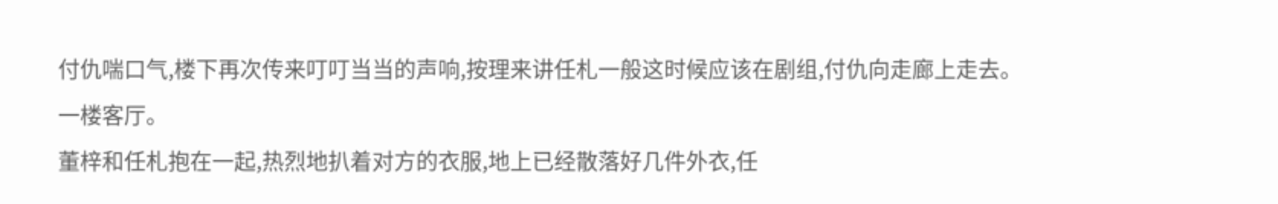付仇喘口气,楼下再次传来叮叮当当的声响,按理来讲任札一般这时候应该在剧组,付仇向走廊上走去。
一楼客厅。
董梓和任札抱在一起,热烈地扒着对方的衣服,地上已经散落好几件外衣,任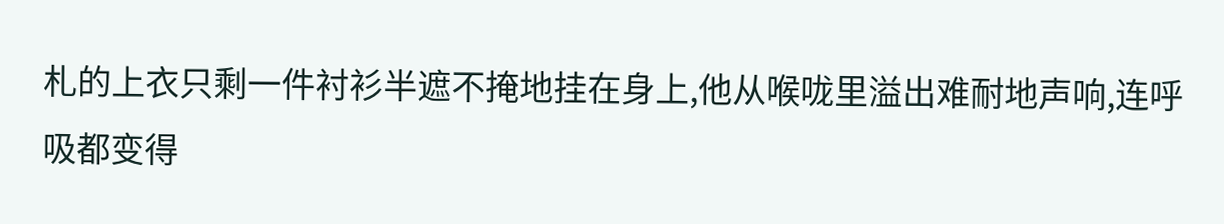札的上衣只剩一件衬衫半遮不掩地挂在身上,他从喉咙里溢出难耐地声响,连呼吸都变得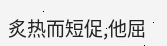炙热而短促,他屈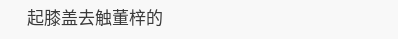起膝盖去触董梓的